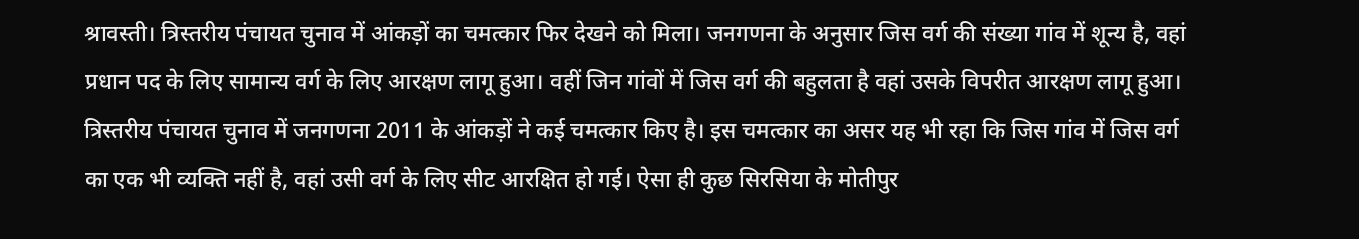श्रावस्ती। त्रिस्तरीय पंचायत चुनाव में आंकड़ों का चमत्कार फिर देखने को मिला। जनगणना के अनुसार जिस वर्ग की संख्या गांव में शून्य है, वहां प्रधान पद के लिए सामान्य वर्ग के लिए आरक्षण लागू हुआ। वहीं जिन गांवों में जिस वर्ग की बहुलता है वहां उसके विपरीत आरक्षण लागू हुआ।
त्रिस्तरीय पंचायत चुनाव में जनगणना 2011 के आंकड़ों ने कई चमत्कार किए है। इस चमत्कार का असर यह भी रहा कि जिस गांव में जिस वर्ग का एक भी व्यक्ति नहीं है, वहां उसी वर्ग के लिए सीट आरक्षित हो गई। ऐसा ही कुछ सिरसिया के मोतीपुर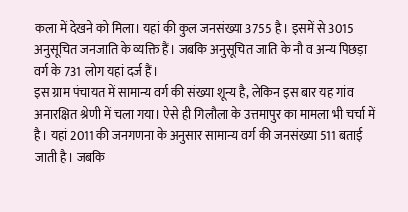कला में देखने को मिला। यहां की कुल जनसंख्या 3755 है। इसमें से 3015 अनुसूचित जनजाति के व्यक्ति हैं। जबकि अनुसूचित जाति के नौ व अन्य पिछड़ा वर्ग के 731 लोग यहां दर्ज हैं।
इस ग्राम पंचायत में सामान्य वर्ग की संख्या शून्य है, लेकिन इस बार यह गांव अनारक्षित श्रेणी में चला गया। ऐसे ही गिलौला के उत्तमापुर का मामला भी चर्चा में है। यहां 2011 की जनगणना के अनुसार सामान्य वर्ग की जनसंख्या 511 बताई जाती है। जबकि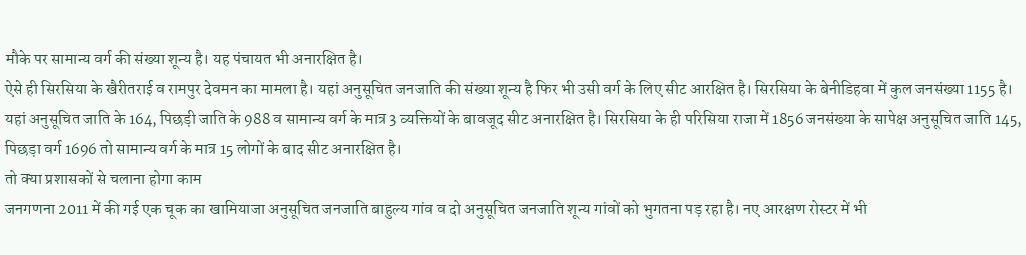मौके पर सामान्य वर्ग की संख्या शून्य है। यह पंचायत भी अनारक्षित है।
ऐसे ही सिरसिया के खैरीतराई व रामपुर देवमन का मामला है। यहां अनुसूचित जनजाति की संख्या शून्य है फिर भी उसी वर्ग के लिए सीट आरक्षित है। सिरसिया के बेनीडिहवा में कुल जनसंख्या 1155 है। यहां अनुसूचित जाति के 164, पिछड़ी जाति के 988 व सामान्य वर्ग के मात्र 3 व्यक्तियों के बावजूद सीट अनारक्षित है। सिरसिया के ही परिसिया राजा में 1856 जनसंख्या के सापेक्ष अनुसूचित जाति 145, पिछड़ा वर्ग 1696 तो सामान्य वर्ग के मात्र 15 लोगों के बाद सीट अनारक्षित है।
तो क्या प्रशासकों से चलाना होगा काम
जनगणना 2011 में की गई एक चूक का खामियाजा अनुसूचित जनजाति बाहुल्य गांव व दो अनुसूचित जनजाति शून्य गांवों को भुगतना पड़ रहा है। नए आरक्षण रोस्टर में भी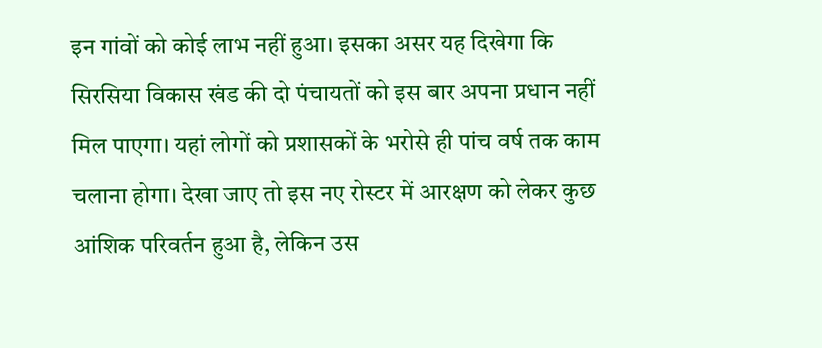इन गांवों को कोई लाभ नहीं हुआ। इसका असर यह दिखेगा कि सिरसिया विकास खंड की दो पंचायतों को इस बार अपना प्रधान नहीं मिल पाएगा। यहां लोगों को प्रशासकों के भरोसे ही पांच वर्ष तक काम चलाना होगा। देखा जाए तो इस नए रोस्टर में आरक्षण को लेकर कुछ आंशिक परिवर्तन हुआ है, लेकिन उस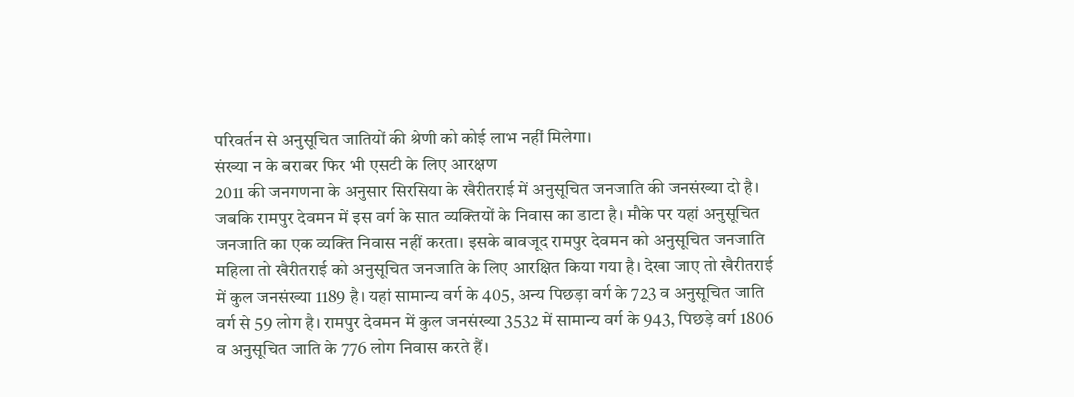परिवर्तन से अनुसूचित जातियों की श्रेणी को कोई लाभ नहीं मिलेगा।
संख्या न के बराबर फिर भी एसटी के लिए आरक्षण
2011 की जनगणना के अनुसार सिरसिया के खैरीतराई में अनुसूचित जनजाति की जनसंख्या दो है। जबकि रामपुर देवमन में इस वर्ग के सात व्यक्तियों के निवास का डाटा है। मौके पर यहां अनुसूचित जनजाति का एक व्यक्ति निवास नहीं करता। इसके बावजूद रामपुर देवमन को अनुसूचित जनजाति महिला तो खैरीतराई को अनुसूचित जनजाति के लिए आरक्षित किया गया है। देखा जाए तो खैरीतराई में कुल जनसंख्या 1189 है। यहां सामान्य वर्ग के 405, अन्य पिछड़ा वर्ग के 723 व अनुसूचित जाति वर्ग से 59 लोग है। रामपुर देवमन में कुल जनसंख्या 3532 में सामान्य वर्ग के 943, पिछड़े वर्ग 1806 व अनुसूचित जाति के 776 लोग निवास करते हैं।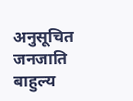अनुसूचित जनजाति बाहुल्य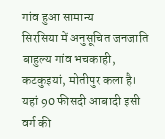गांव हुआ सामान्य
सिरसिया में अनुसूचित जनजाति बाहुल्य गांव भचकाही, कटकुइयां, मोतीपुर कला है। यहां 90 फीसदी आबादी इसी वर्ग की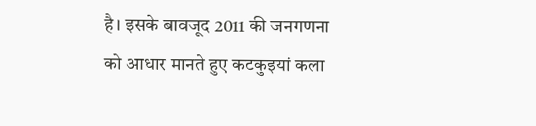है। इसके बावजूद 2011 की जनगणना को आधार मानते हुए कटकुइयां कला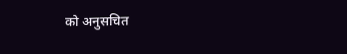को अनुसचित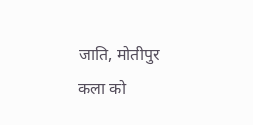जाति, मोतीपुर कला को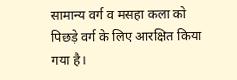सामान्य वर्ग व मसहा कला को पिछड़े वर्ग के लिए आरक्षित किया गया है।